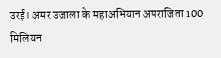उरई। अमर उजाला के महाअभियान अपराजिता 100 मिलियन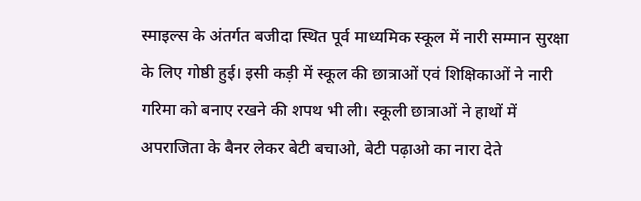स्माइल्स के अंतर्गत बजीदा स्थित पूर्व माध्यमिक स्कूल में नारी सम्मान सुरक्षा के लिए गोष्ठी हुई। इसी कड़ी में स्कूल की छात्राओं एवं शिक्षिकाओं ने नारी गरिमा को बनाए रखने की शपथ भी ली। स्कूली छात्राओं ने हाथों में अपराजिता के बैनर लेकर बेटी बचाओ, बेटी पढ़ाओ का नारा देते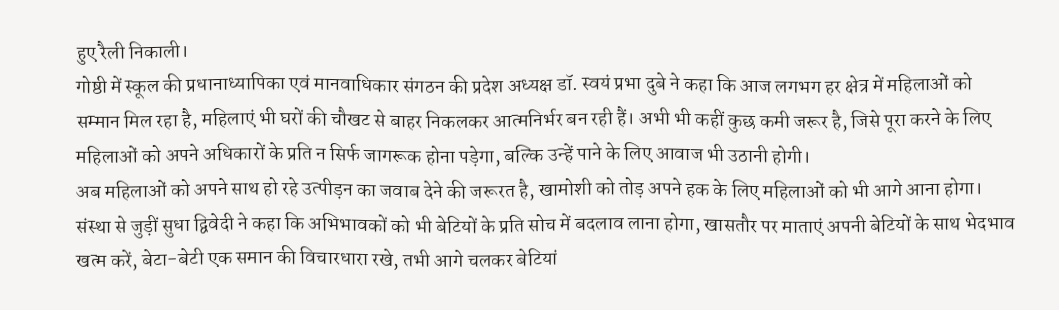हुए रैली निकाली।
गोष्ठी में स्कूल की प्रधानाध्यापिका एवं मानवाधिकार संगठन की प्रदेश अध्यक्ष डॉ. स्वयं प्रभा दुबे ने कहा कि आज लगभग हर क्षेत्र में महिलाओं को सम्मान मिल रहा है, महिलाएं भी घरों की चौखट से बाहर निकलकर आत्मनिर्भर बन रही हैं। अभी भी कहीं कुछ कमी जरूर है, जिसे पूरा करने के लिए महिलाओं को अपने अधिकारों के प्रति न सिर्फ जागरूक होना पड़ेगा, बल्कि उन्हें पाने के लिए आवाज भी उठानी होगी।
अब महिलाओं को अपने साथ हो रहे उत्पीड़न का जवाब देने की जरूरत है, खामोशी को तोड़ अपने हक के लिए महिलाओं को भी आगे आना होगा। संस्था से जुड़ीं सुधा द्विवेदी ने कहा कि अभिभावकों को भी बेटियों के प्रति सोच में बदलाव लाना होगा, खासतौर पर माताएं अपनी बेटियों के साथ भेदभाव खत्म करें, बेटा-बेटी एक समान की विचारधारा रखे, तभी आगे चलकर बेटियां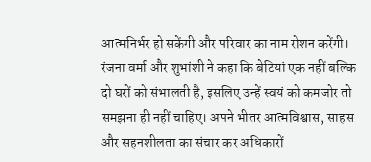आत्मनिर्भर हो सकेंगी और परिवार का नाम रोशन करेंगी।
रंजना वर्मा और शुभांशी ने कहा कि बेटियां एक नहीं बल्कि दो घरों को संभालती है, इसलिए उन्हें स्वयं को कमजोर तो समझना ही नहीं चाहिए। अपने भीतर आत्मविश्वास, साहस और सहनशीलता का संचार कर अधिकारों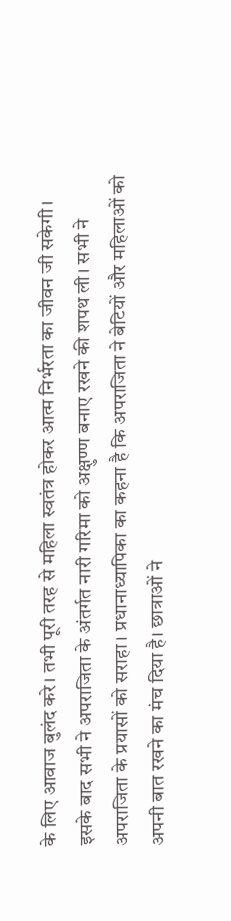के लिए आवाज बुलंद करे। तभी पूरी तरह से महिला स्वतंत्र होकर आत्म निर्भरता का जीवन जी सकेगी।
इसके बाद सभी ने अपराजिता के अंतर्गत नारी गरिमा को अक्षुण्ण बनाए रखने की शपथ ली। सभी ने अपराजिता के प्रयासों को सराहा। प्रधानाध्यापिका का कहना है कि अपराजिता ने बेटियों और महिलाओं को अपनी बात रखने का मंच दिया है। छात्राओं ने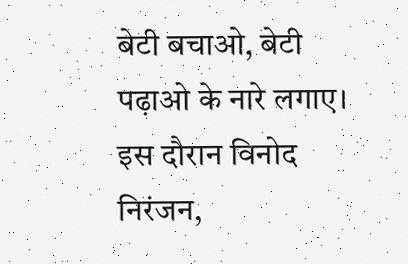बेटी बचाओ, बेटी पढ़ाओ के नारे लगाए। इस दौरान विनोद निरंजन,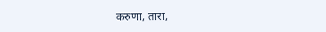करुणा, तारा,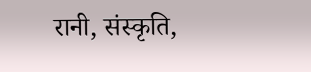रानी, संस्कृति,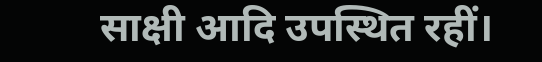साक्षी आदि उपस्थित रहीं।